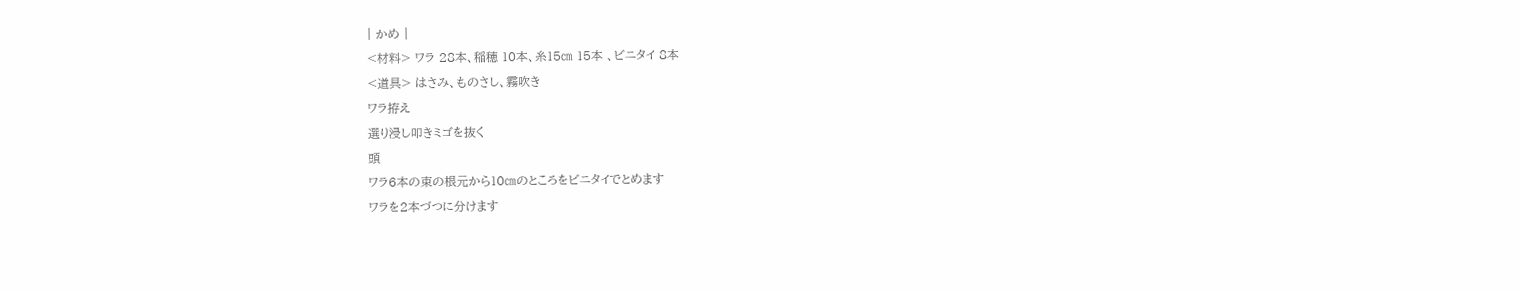| かめ |
<材料> ワラ 28本、稲穂 10本、糸15㎝ 15本 、ビニタイ 8本
<道具> はさみ、ものさし、霧吹き
ワラ拵え
選り浸し叩きミゴを抜く
頭
ワラ6本の束の根元から10㎝のところをビニタイでとめます
ワラを2本づつに分けます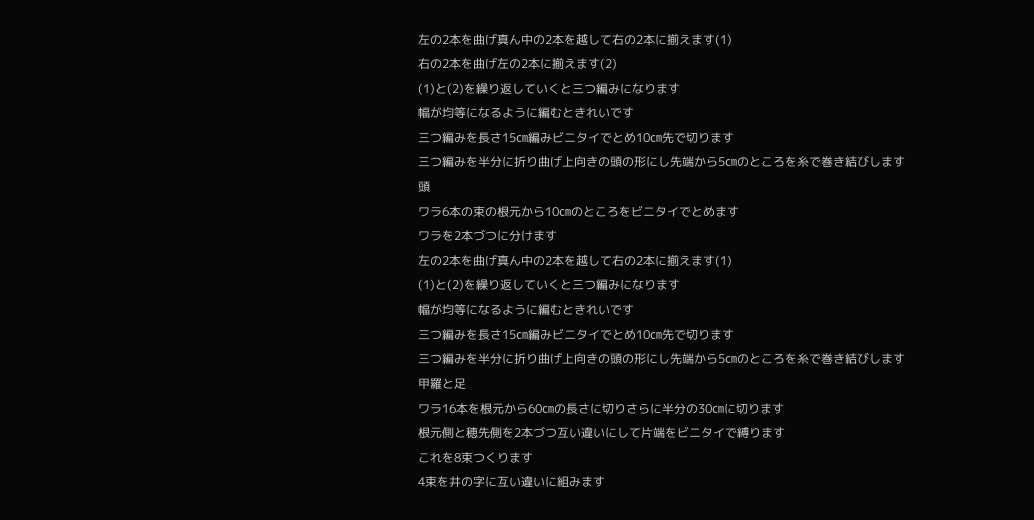左の2本を曲げ真ん中の2本を越して右の2本に揃えます(1)
右の2本を曲げ左の2本に揃えます(2)
(1)と(2)を繰り返していくと三つ編みになります
幅が均等になるように編むときれいです
三つ編みを長さ15㎝編みビニタイでとめ10㎝先で切ります
三つ編みを半分に折り曲げ上向きの頭の形にし先端から5㎝のところを糸で巻き結びします
頭
ワラ6本の束の根元から10㎝のところをビニタイでとめます
ワラを2本づつに分けます
左の2本を曲げ真ん中の2本を越して右の2本に揃えます(1)
(1)と(2)を繰り返していくと三つ編みになります
幅が均等になるように編むときれいです
三つ編みを長さ15㎝編みビニタイでとめ10㎝先で切ります
三つ編みを半分に折り曲げ上向きの頭の形にし先端から5㎝のところを糸で巻き結びします
甲羅と足
ワラ16本を根元から60㎝の長さに切りさらに半分の30㎝に切ります
根元側と穂先側を2本づつ互い違いにして片端をビニタイで縛ります
これを8束つくります
4束を井の字に互い違いに組みます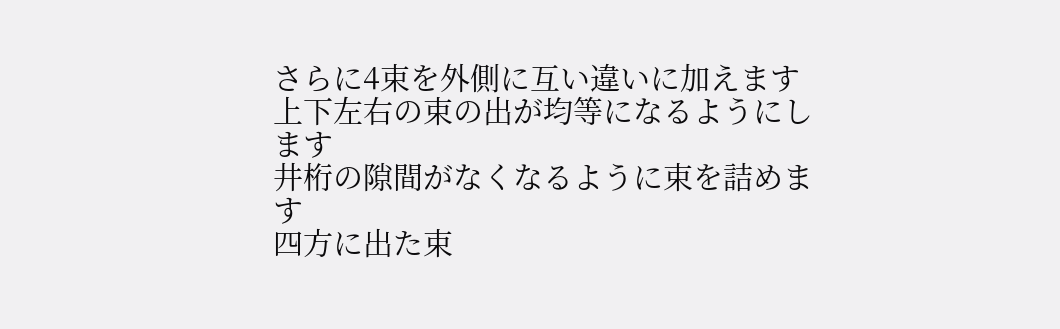さらに4束を外側に互い違いに加えます
上下左右の束の出が均等になるようにします
井桁の隙間がなくなるように束を詰めます
四方に出た束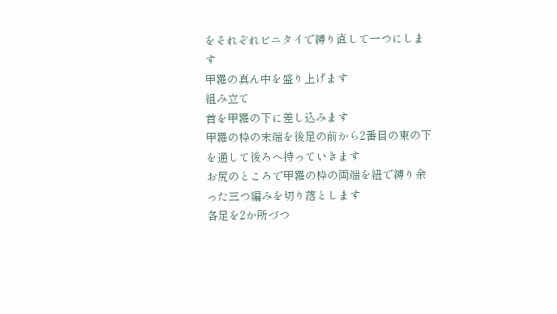をそれぞれビニタイで縛り直して一つにします
甲羅の真ん中を盛り上げます
組み立て
首を甲羅の下に差し込みます
甲羅の枠の末端を後足の前から2番目の束の下を通して後ろへ持っていきます
お尻のところで甲羅の枠の両端を紐で縛り余った三つ編みを切り落とします
各足を2か所づつ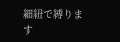細紐で縛ります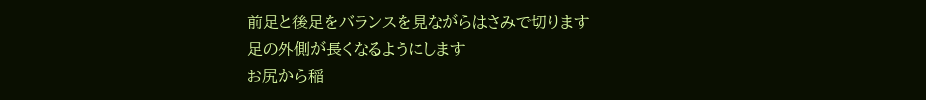前足と後足をバランスを見ながらはさみで切ります
足の外側が長くなるようにします
お尻から稲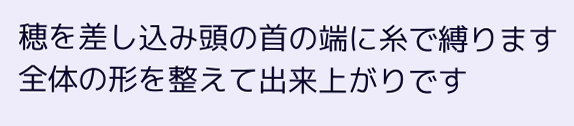穂を差し込み頭の首の端に糸で縛ります全体の形を整えて出来上がりです